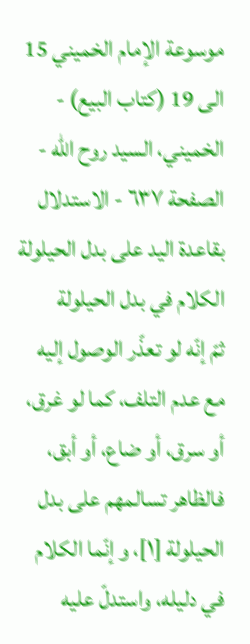موسوعة الإمام الخميني 15 الى 19 (كتاب البيع) - الخميني، السيد روح الله - الصفحة ٦٣٧ - الاستدلال بقاعدة اليد على بدل الحيلولة
الكلام في بدل الحيلولة
ثمّ إنّه لو تعذّر الوصول إليه مع عدم التلف، كما لو غرق، أو سرق، أو ضاع، أو أبق، فالظاهر تسالمهم على بدل الحيلولة [١]، و إنّما الكلام في دليله، واستدلّ عليه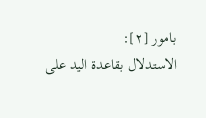بامور [٢]:
الاستدلال بقاعدة اليد على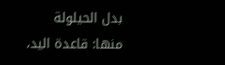بدل الحيلولة
منها: قاعدة اليد،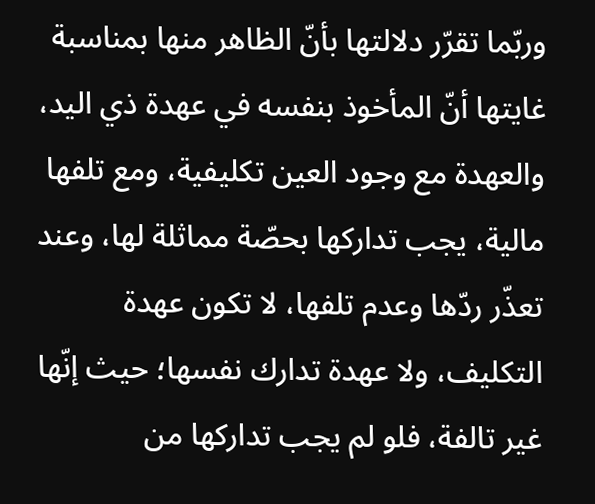وربّما تقرّر دلالتها بأنّ الظاهر منها بمناسبة غايتها أنّ المأخوذ بنفسه في عهدة ذي اليد، والعهدة مع وجود العين تكليفية، ومع تلفها مالية، يجب تداركها بحصّة مماثلة لها، وعند تعذّر ردّها وعدم تلفها، لا تكون عهدة التكليف، ولا عهدة تدارك نفسها؛ حيث إنّها غير تالفة، فلو لم يجب تداركها من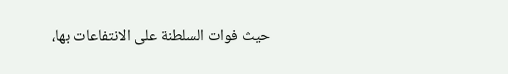حيث فوات السلطنة على الانتفاعات بها،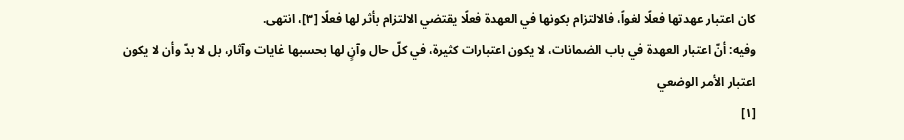كان اعتبار عهدتها فعلًا لغواً، فالالتزام بكونها في العهدة فعلًا يقتضي الالتزام بأثر لها فعلًا [٣]، انتهى.
وفيه: أنّ اعتبار العهدة في باب الضمانات، لا يكون اعتبارات كثيرة، في كلّ حال وآنٍ لها بحسبها غايات وآثار، بل لا بدّ وأن لا يكون اعتبار الأمر الوضعي
[١]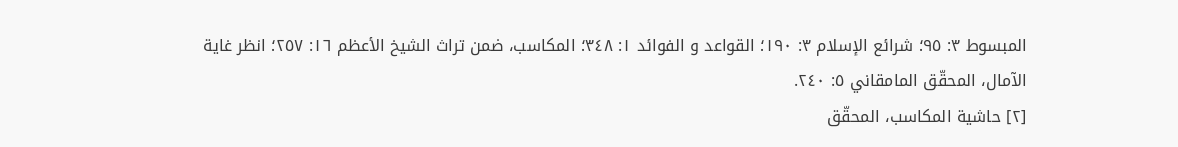المبسوط ٣: ٩٥؛ شرائع الإسلام ٣: ١٩٠؛ القواعد و الفوائد ١: ٣٤٨؛ المكاسب، ضمن تراث الشيخ الأعظم ١٦: ٢٥٧؛ انظر غاية الآمال، المحقّق المامقاني ٥: ٢٤٠.
[٢] حاشية المكاسب، المحقّق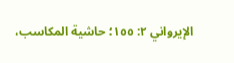الإيرواني ٢: ١٥٥؛ حاشية المكاسب،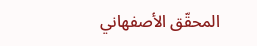المحقّق الأصفهاني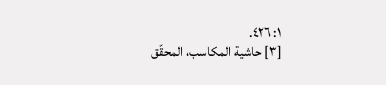١: ٤٢٦.
[٣] حاشية المكاسب، المحقّق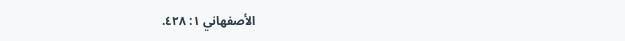الأصفهاني ١: ٤٢٨.